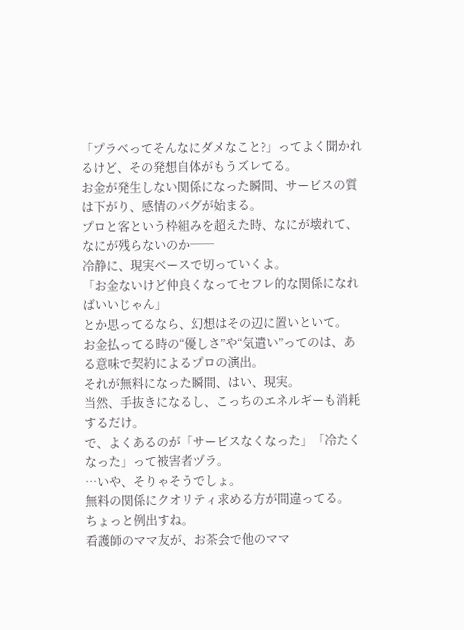「プラベってそんなにダメなこと?」ってよく聞かれるけど、その発想自体がもうズレてる。
お金が発生しない関係になった瞬間、サービスの質は下がり、感情のバグが始まる。
プロと客という枠組みを超えた時、なにが壊れて、なにが残らないのか──
冷静に、現実ベースで切っていくよ。
「お金ないけど仲良くなってセフレ的な関係になればいいじゃん」
とか思ってるなら、幻想はその辺に置いといて。
お金払ってる時の“優しさ”や“気遣い”ってのは、ある意味で契約によるプロの演出。
それが無料になった瞬間、はい、現実。
当然、手抜きになるし、こっちのエネルギーも消耗するだけ。
で、よくあるのが「サービスなくなった」「冷たくなった」って被害者ヅラ。
…いや、そりゃそうでしょ。
無料の関係にクオリティ求める方が間違ってる。
ちょっと例出すね。
看護師のママ友が、お茶会で他のママ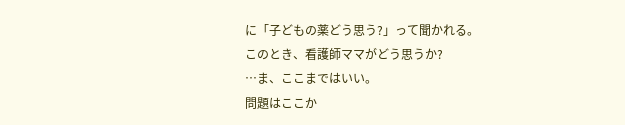に「子どもの薬どう思う?」って聞かれる。
このとき、看護師ママがどう思うか?
…ま、ここまではいい。
問題はここか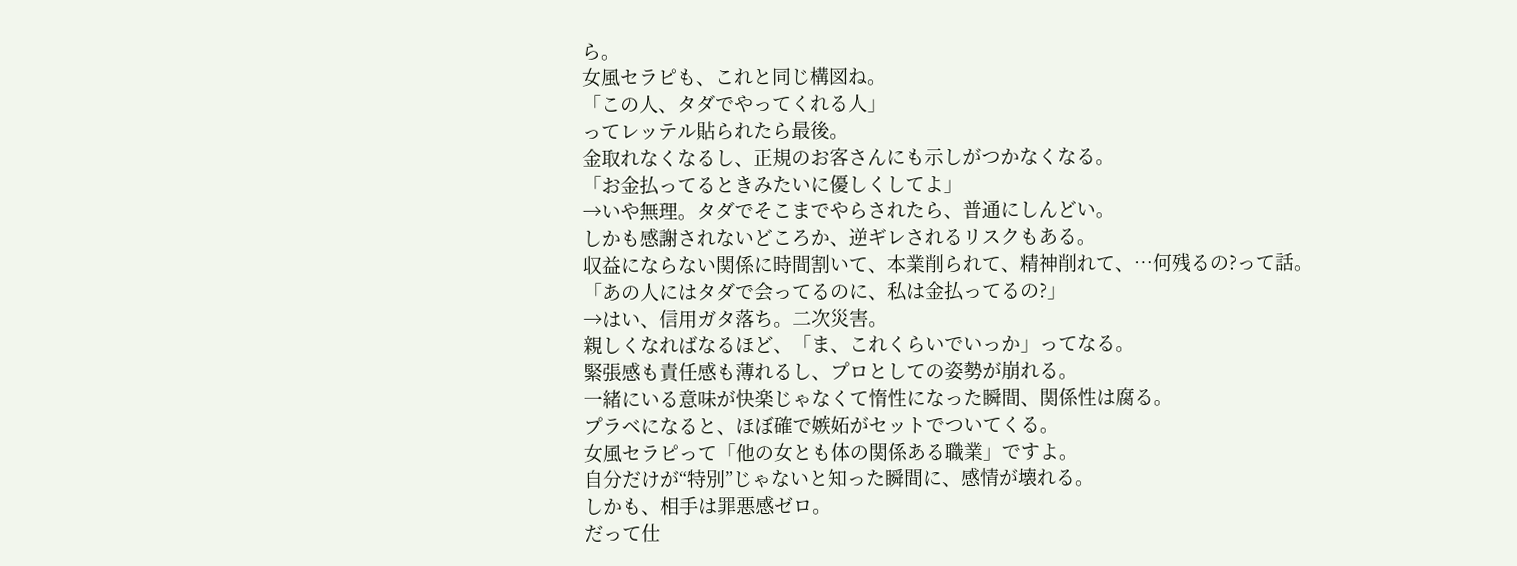ら。
女風セラピも、これと同じ構図ね。
「この人、タダでやってくれる人」
ってレッテル貼られたら最後。
金取れなくなるし、正規のお客さんにも示しがつかなくなる。
「お金払ってるときみたいに優しくしてよ」
→いや無理。タダでそこまでやらされたら、普通にしんどい。
しかも感謝されないどころか、逆ギレされるリスクもある。
収益にならない関係に時間割いて、本業削られて、精神削れて、…何残るの?って話。
「あの人にはタダで会ってるのに、私は金払ってるの?」
→はい、信用ガタ落ち。二次災害。
親しくなればなるほど、「ま、これくらいでいっか」ってなる。
緊張感も責任感も薄れるし、プロとしての姿勢が崩れる。
一緒にいる意味が快楽じゃなくて惰性になった瞬間、関係性は腐る。
プラベになると、ほぼ確で嫉妬がセットでついてくる。
女風セラピって「他の女とも体の関係ある職業」ですよ。
自分だけが“特別”じゃないと知った瞬間に、感情が壊れる。
しかも、相手は罪悪感ゼロ。
だって仕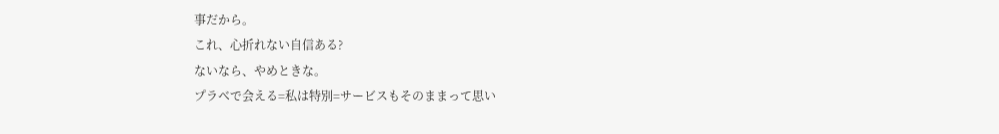事だから。
これ、心折れない自信ある?
ないなら、やめときな。
プラベで会える=私は特別=サービスもそのままって思い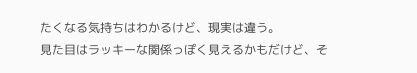たくなる気持ちはわかるけど、現実は違う。
見た目はラッキーな関係っぽく見えるかもだけど、そ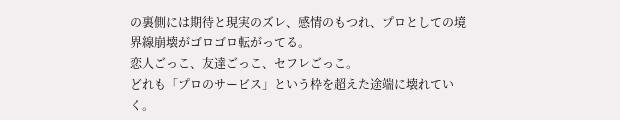の裏側には期待と現実のズレ、感情のもつれ、プロとしての境界線崩壊がゴロゴロ転がってる。
恋人ごっこ、友達ごっこ、セフレごっこ。
どれも「プロのサービス」という枠を超えた途端に壊れていく。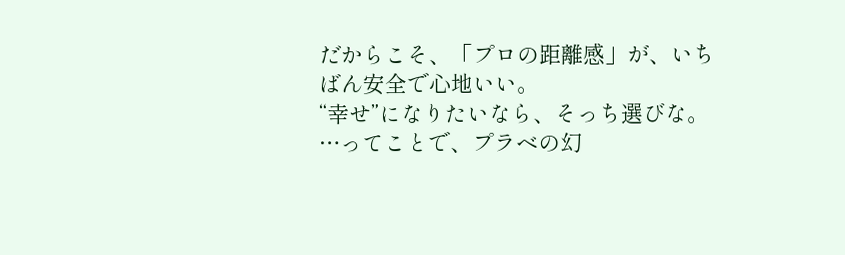だからこそ、「プロの距離感」が、いちばん安全で心地いい。
“幸せ”になりたいなら、そっち選びな。
…ってことで、プラベの幻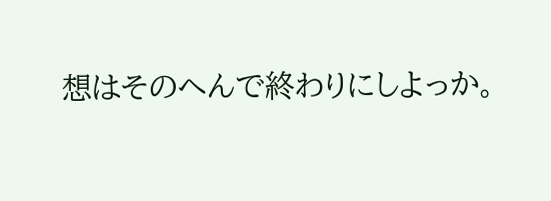想はそのへんで終わりにしよっか。